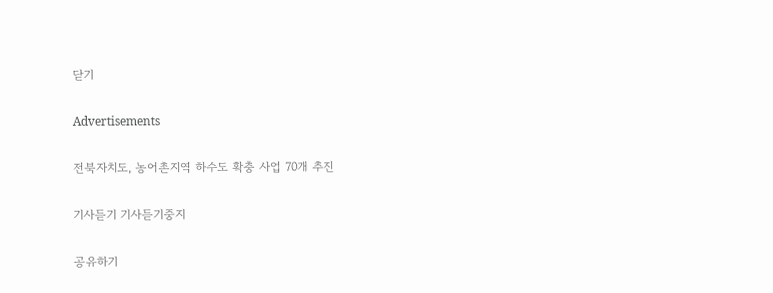닫기

Advertisements

전북자치도, 농어촌지역 하수도 확충 사업 70개 추진

기사듣기 기사듣기중지

공유하기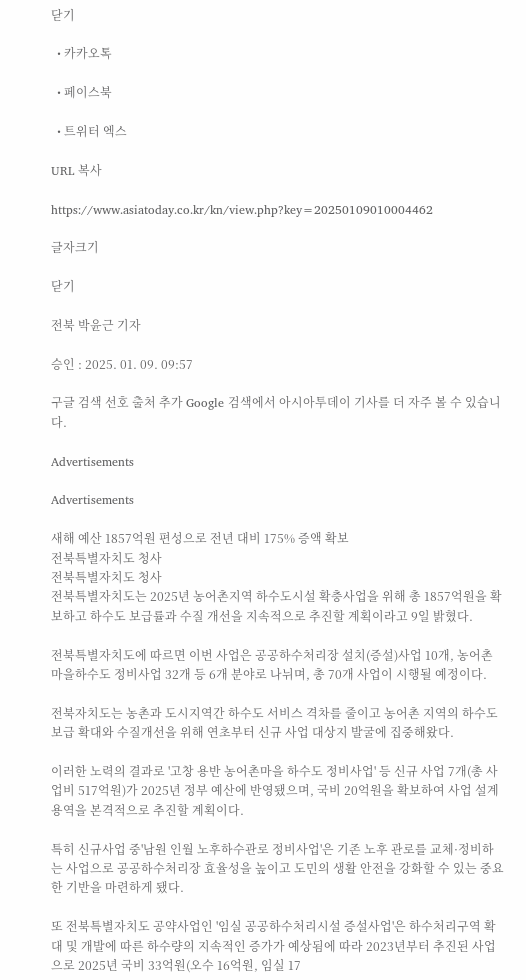닫기

  • 카카오톡

  • 페이스북

  • 트위터 엑스

URL 복사

https://www.asiatoday.co.kr/kn/view.php?key=20250109010004462

글자크기

닫기

전북 박윤근 기자

승인 : 2025. 01. 09. 09:57

구글 검색 선호 출처 추가 Google 검색에서 아시아투데이 기사를 더 자주 볼 수 있습니다.

Advertisements

Advertisements

새해 예산 1857억원 편성으로 전년 대비 175% 증액 확보
전북특별자치도 청사
전북특별자치도 청사
전북특별자치도는 2025년 농어촌지역 하수도시설 확충사업을 위해 총 1857억원을 확보하고 하수도 보급률과 수질 개선을 지속적으로 추진할 계획이라고 9일 밝혔다.

전북특별자치도에 따르면 이번 사업은 공공하수처리장 설치(증설)사업 10개, 농어촌 마을하수도 정비사업 32개 등 6개 분야로 나뉘며, 총 70개 사업이 시행될 예정이다.

전북자치도는 농촌과 도시지역간 하수도 서비스 격차를 줄이고 농어촌 지역의 하수도 보급 확대와 수질개선을 위해 연초부터 신규 사업 대상지 발굴에 집중해왔다.

이러한 노력의 결과로 '고창 용반 농어촌마을 하수도 정비사업' 등 신규 사업 7개(총 사업비 517억원)가 2025년 정부 예산에 반영됐으며, 국비 20억원을 확보하여 사업 설계용역을 본격적으로 추진할 계획이다.

특히 신규사업 중'남원 인월 노후하수관로 정비사업'은 기존 노후 관로를 교체·정비하는 사업으로 공공하수처리장 효율성을 높이고 도민의 생활 안전을 강화할 수 있는 중요한 기반을 마련하게 됐다.

또 전북특별자치도 공약사업인 '임실 공공하수처리시설 증설사업'은 하수처리구역 확대 및 개발에 따른 하수량의 지속적인 증가가 예상됨에 따라 2023년부터 추진된 사업으로 2025년 국비 33억원(오수 16억원, 임실 17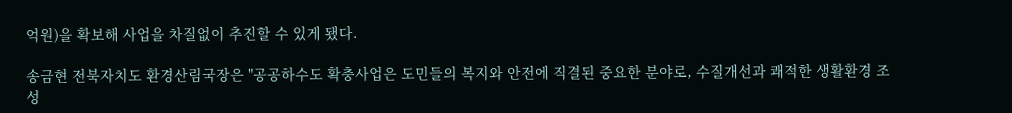억원)을 확보해 사업을 차질없이 추진할 수 있게 됐다.

송금현 전북자치도 환경산림국장은 "공공하수도 확충사업은 도민들의 복지와 안전에 직결된 중요한 분야로, 수질개선과 쾌적한 생활환경 조성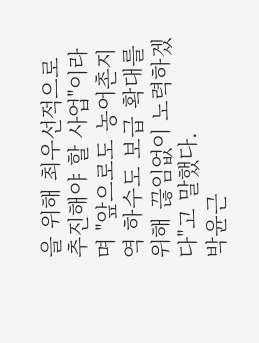을 위해 최우선적으로 추진해야 할 사업"이라며 "앞으로도 농어촌지역 하수도 보급 확대를 위해 끊임없이 노력하겠다"고 말했다.
박윤근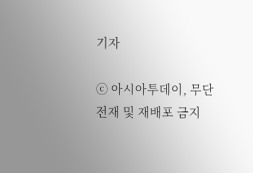기자

ⓒ 아시아투데이, 무단전재 및 재배포 금지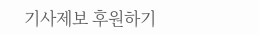기사제보 후원하기